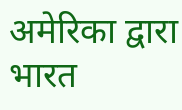अमेरिका द्वारा भारत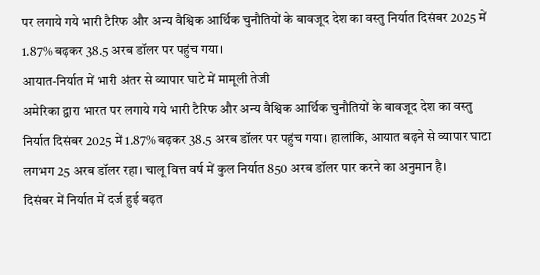पर लगाये गये भारी टैरिफ और अन्य वैश्विक आर्थिक चुनौतियों के बावजूद देश का वस्तु निर्यात दिसंबर 2025 में 1.87% बढ़कर 38.5 अरब डॉलर पर पहुंच गया।
आयात-निर्यात में भारी अंतर से व्यापार घाटे में मामूली तेजी
अमेरिका द्वारा भारत पर लगाये गये भारी टैरिफ और अन्य वैश्विक आर्थिक चुनौतियों के बावजूद देश का वस्तु निर्यात दिसंबर 2025 में 1.87% बढ़कर 38.5 अरब डॉलर पर पहुंच गया। हालांकि, आयात बढ़ने से व्यापार घाटा लगभग 25 अरब डॉलर रहा। चालू वित्त वर्ष में कुल निर्यात 850 अरब डॉलर पार करने का अनुमान है।
दिसंबर में निर्यात में दर्ज हुई बढ़त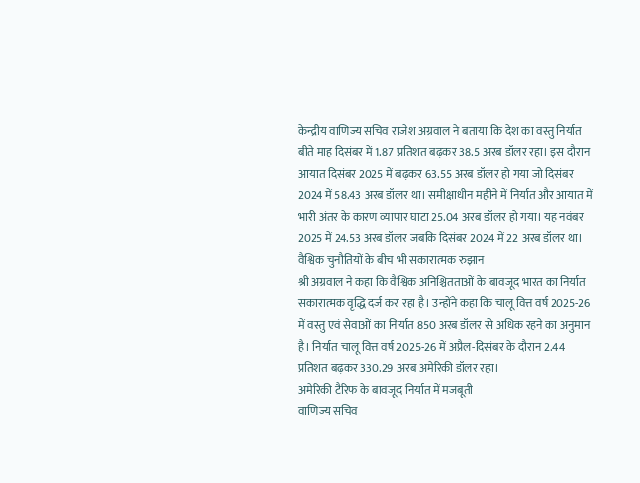केन्द्रीय वाणिज्य सचिव राजेश अग्रवाल ने बताया कि देश का वस्तु निर्यात बीते माह दिसंबर में 1.87 प्रतिशत बढ़कर 38.5 अरब डॉलर रहा। इस दौरान आयात दिसंबर 2025 में बढ़कर 63.55 अरब डॉलर हो गया जो दिसंबर 2024 में 58.43 अरब डॉलर था। समीक्षाधीन महीने में निर्यात और आयात में भारी अंतर के कारण व्यापार घाटा 25.04 अरब डॉलर हो गया। यह नवंबर 2025 में 24.53 अरब डॉलर जबकि दिसंबर 2024 में 22 अरब डॉलर था।
वैश्विक चुनौतियों के बीच भी सकारात्मक रुझान
श्री अग्रवाल ने कहा कि वैश्विक अनिश्चितताओं के बावजूद भारत का निर्यात सकारात्मक वृद्धि दर्ज कर रहा है। उन्होंने कहा कि चालू वित्त वर्ष 2025-26 में वस्तु एवं सेवाओं का निर्यात 850 अरब डॉलर से अधिक रहने का अनुमान है। निर्यात चालू वित्त वर्ष 2025-26 में अप्रैल-दिसंबर के दौरान 2.44 प्रतिशत बढ़कर 330.29 अरब अमेरिकी डॉलर रहा।
अमेरिकी टैरिफ के बावजूद निर्यात में मजबूती
वाणिज्य सचिव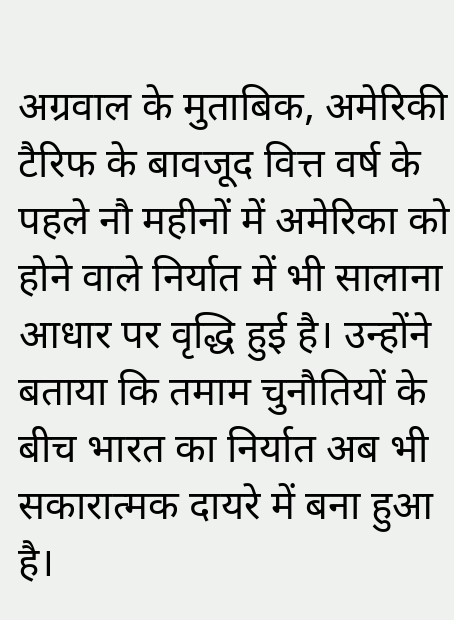अग्रवाल के मुताबिक, अमेरिकी टैरिफ के बावजूद वित्त वर्ष के पहले नौ महीनों में अमेरिका को होने वाले निर्यात में भी सालाना आधार पर वृद्धि हुई है। उन्होंने बताया कि तमाम चुनौतियों के बीच भारत का निर्यात अब भी सकारात्मक दायरे में बना हुआ है।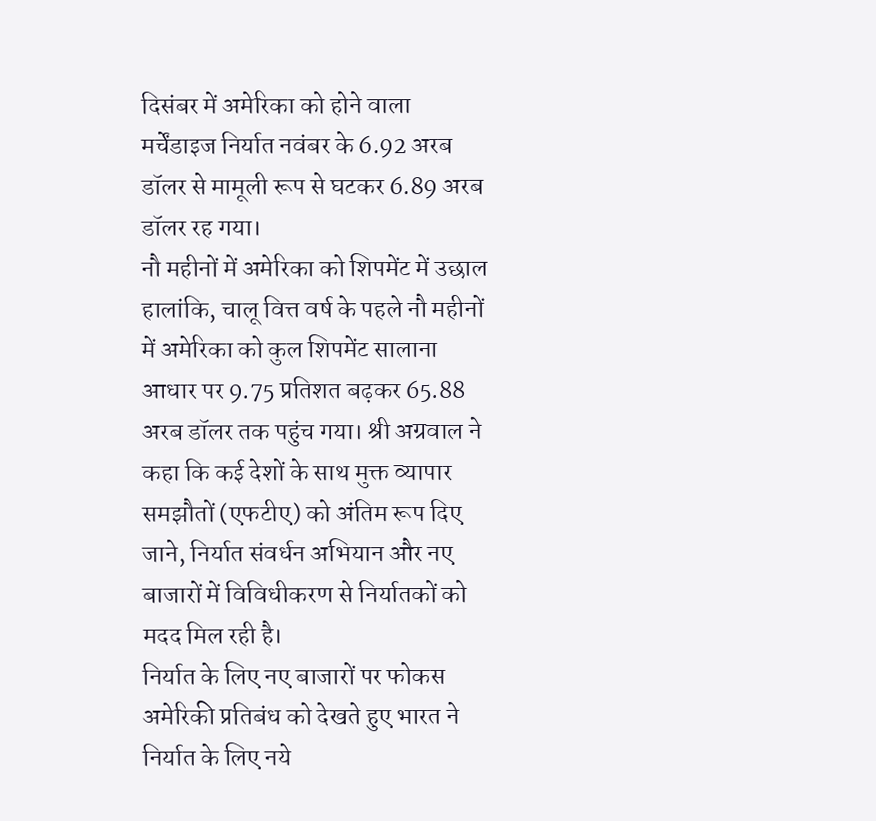दिसंबर में अमेरिका को होने वाला मर्चेंडाइज निर्यात नवंबर के 6.92 अरब डॉलर से मामूली रूप से घटकर 6.89 अरब डॉलर रह गया।
नौ महीनों में अमेरिका को शिपमेंट में उछाल
हालांकि, चालू वित्त वर्ष के पहले नौ महीनों में अमेरिका को कुल शिपमेंट सालाना आधार पर 9.75 प्रतिशत बढ़कर 65.88 अरब डॉलर तक पहुंच गया। श्री अग्रवाल ने कहा कि कई देशों के साथ मुक्त व्यापार समझौतों (एफटीए) को अंतिम रूप दिए जाने, निर्यात संवर्धन अभियान और नए बाजारों में विविधीकरण से निर्यातकों को मदद मिल रही है।
निर्यात के लिए नए बाजारों पर फोकस
अमेरिकी प्रतिबंध को देखते हुए भारत ने निर्यात के लिए नये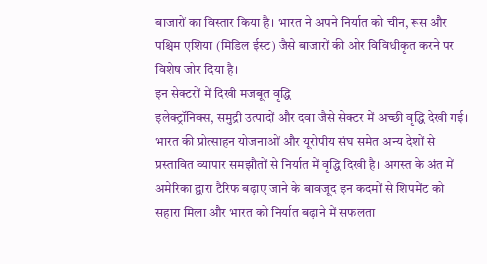बाजारों का विस्तार किया है। भारत ने अपने निर्यात को चीन, रूस और पश्चिम एशिया (मिडिल ईस्ट) जैसे बाजारों की ओर विविधीकृत करने पर विशेष जोर दिया है।
इन सेक्टरों में दिखी मजबूत वृद्धि
इलेक्ट्रॉनिक्स, समुद्री उत्पादों और दवा जैसे सेक्टर में अच्छी वृद्धि देखी गई। भारत की प्रोत्साहन योजनाओं और यूरोपीय संघ समेत अन्य देशों से प्रस्तावित व्यापार समझौतों से निर्यात में वृद्धि दिखी है। अगस्त के अंत में अमेरिका द्वारा टैरिफ बढ़ाए जाने के बावजूद इन कदमों से शिपमेंट को सहारा मिला और भारत को निर्यात बढ़ाने में सफलता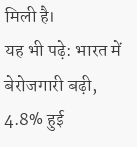मिली है।
यह भी पढ़े: भारत में बेरोजगारी बढ़ी, 4.8% हुई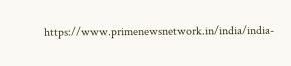https://www.primenewsnetwork.in/india/india-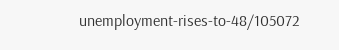unemployment-rises-to-48/105072